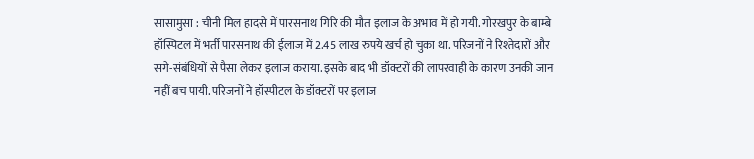सासामुसा : चीनी मिल हादसे में पारसनाथ गिरि की मौत इलाज के अभाव में हो गयी. गोरखपुर के बाम्बे हॉस्पिटल में भर्ती पारसनाथ की ईलाज में 2.45 लाख रुपये खर्च हो चुका था. परिजनों ने रिश्तेदारों और सगे-संबंधियों से पैसा लेकर इलाज कराया. इसके बाद भी डॉक्टरों की लापरवाही के कारण उनकी जान नहीं बच पायी. परिजनों ने हॉस्पीटल के डॉक्टरों पर इलाज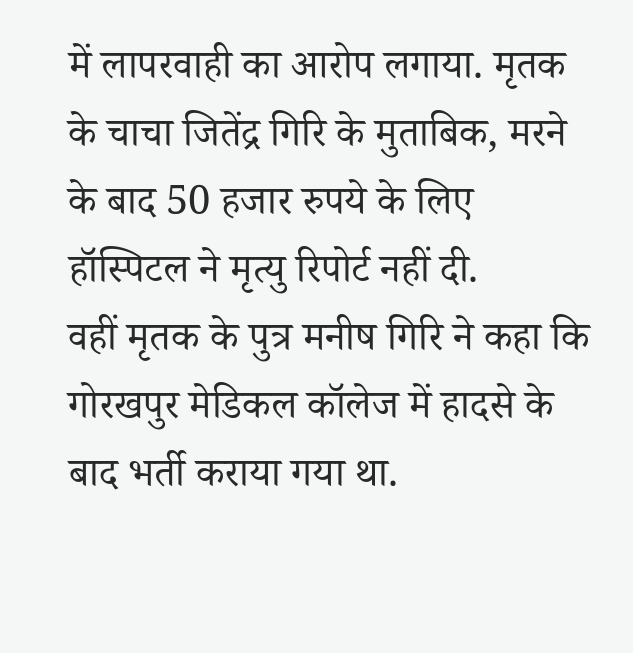में लापरवाही का आरोप लगाया. मृतक के चाचा जितेंद्र गिरि के मुताबिक, मरने के बाद 50 हजार रुपये के लिए हॉस्पिटल ने मृत्यु रिपोर्ट नहीं दी.
वहीं मृतक के पुत्र मनीष गिरि ने कहा कि गोरखपुर मेडिकल कॉलेज में हादसे के बाद भर्ती कराया गया था.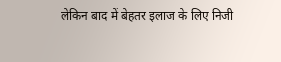लेकिन बाद में बेहतर इलाज के लिए निजी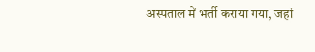अस्पताल में भर्ती कराया गया, जहां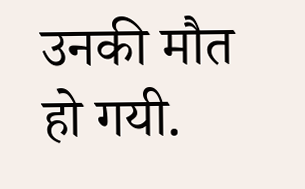उनकी मौत हो गयी.